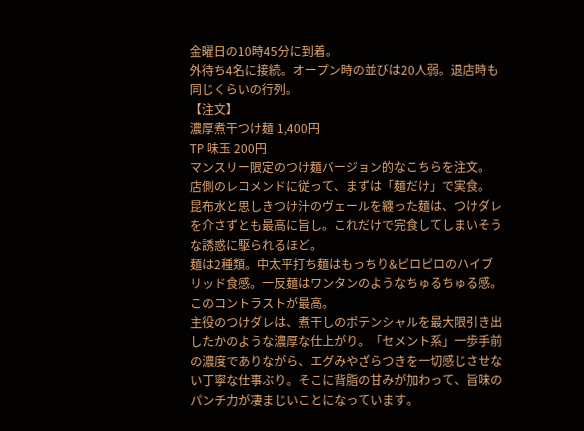金曜日の10時45分に到着。
外待ち4名に接続。オープン時の並びは20人弱。退店時も同じくらいの行列。
【注文】
濃厚煮干つけ麺 1,400円
TP 味玉 200円
マンスリー限定のつけ麺バージョン的なこちらを注文。
店側のレコメンドに従って、まずは「麺だけ」で実食。
昆布水と思しきつけ汁のヴェールを纏った麺は、つけダレを介さずとも最高に旨し。これだけで完食してしまいそうな誘惑に駆られるほど。
麺は2種類。中太平打ち麺はもっちり&ピロピロのハイブリッド食感。一反麺はワンタンのようなちゅるちゅる感。このコントラストが最高。
主役のつけダレは、煮干しのポテンシャルを最大限引き出したかのような濃厚な仕上がり。「セメント系」一歩手前の濃度でありながら、エグみやざらつきを一切感じさせない丁寧な仕事ぶり。そこに背脂の甘みが加わって、旨味のパンチ力が凄まじいことになっています。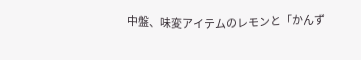中盤、味変アイテムのレモンと「かんず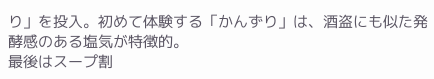り」を投入。初めて体験する「かんずり」は、酒盗にも似た発酵感のある塩気が特徴的。
最後はスープ割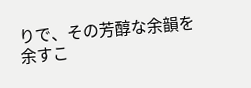りで、その芳醇な余韻を余すこ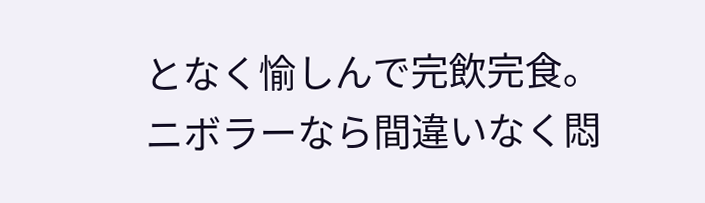となく愉しんで完飲完食。
ニボラーなら間違いなく悶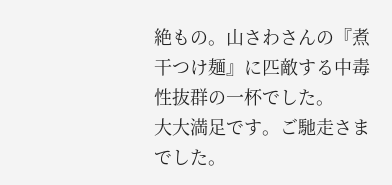絶もの。山さわさんの『煮干つけ麺』に匹敵する中毒性抜群の一杯でした。
大大満足です。ご馳走さまでした。